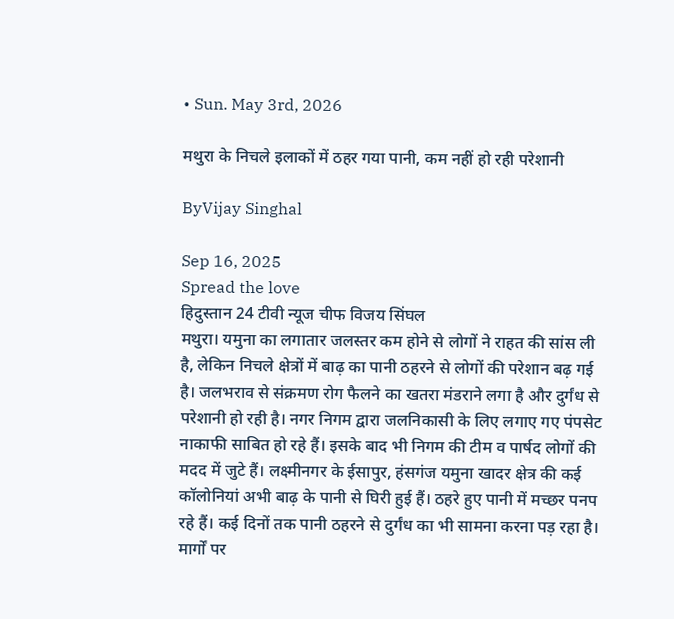• Sun. May 3rd, 2026

मथुरा के निचले इलाकों में ठहर गया पानी, कम नहीं हो रही परेशानी

ByVijay Singhal

Sep 16, 2025
Spread the love
हिदुस्तान 24 टीवी न्यूज चीफ विजय सिंघल
मथुरा। यमुना का लगातार जलस्तर कम होने से लोगों ने राहत की सांस ली है, लेकिन निचले क्षेत्रों में बाढ़ का पानी ठहरने से लोगों की परेशान बढ़ गई है। जलभराव से संक्रमण रोग फैलने का खतरा मंडराने लगा है और दुर्गंध से परेशानी हो रही है। नगर निगम द्वारा जलनिकासी के लिए लगाए गए पंपसेट नाकाफी साबित हो रहे हैं। इसके बाद भी निगम की टीम व पार्षद लोगों की मदद में जुटे हैं। लक्ष्मीनगर के ईसापुर, हंसगंज यमुना खादर क्षेत्र की कई कॉलोनियां अभी बाढ़ के पानी से घिरी हुई हैं। ठहरे हुए पानी में मच्छर पनप रहे हैं। कई दिनों तक पानी ठहरने से दुर्गंध का भी सामना करना पड़ रहा है। मार्गों पर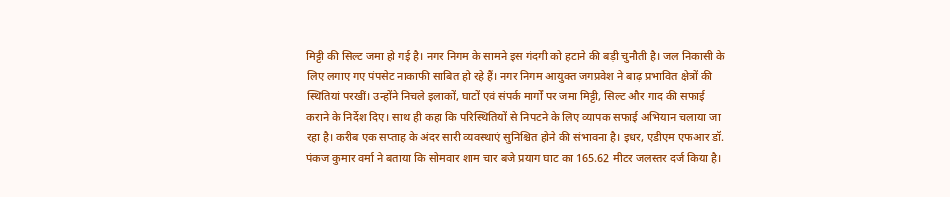मिट्टी की सिल्ट जमा हो गई है। नगर निगम के सामने इस गंदगी को हटाने की बड़ी चुनौती है। जल निकासी के लिए लगाए गए पंपसेट नाकाफी साबित हो रहे हैं। नगर निगम आयुक्त जगप्रवेश ने बाढ़ प्रभावित क्षेत्रों की स्थितियां परखीं। उन्होंने निचले इलाकों, घाटों एवं संपर्क मार्गों पर जमा मिट्टी, सिल्ट और गाद की सफाई कराने के निर्देश दिए। साथ ही कहा कि परिस्थितियों से निपटने के लिए व्यापक सफाई अभियान चलाया जा रहा है। करीब एक सप्ताह के अंदर सारी व्यवस्थाएं सुनिश्चित होने की संभावना है। इधर, एडीएम एफआर डॉ. पंकज कुमार वर्मा ने बताया कि सोमवार शाम चार बजे प्रयाग घाट का 165.62 मीटर जलस्तर दर्ज किया है।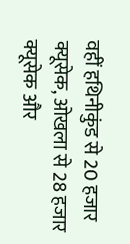वहीं हथिनीकुंड से 20 हजार क्यूसेक, ओखला से 28 हजार क्यूसेक और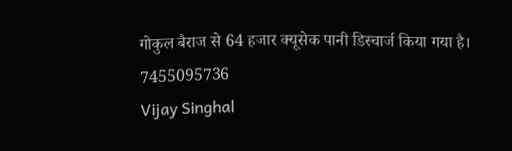गोकुल बैराज से 64 हजार क्यूसेक पानी डिस्चार्ज किया गया है।
7455095736
Vijay Singhal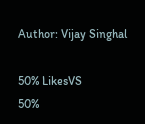Author: Vijay Singhal

50% LikesVS
50%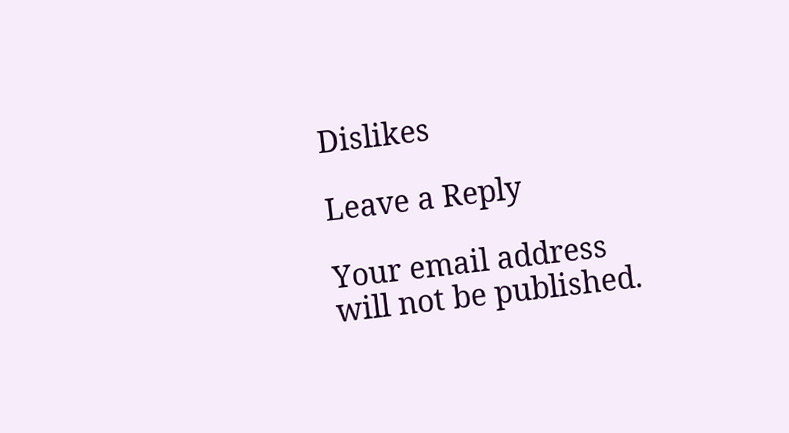Dislikes

Leave a Reply

Your email address will not be published.